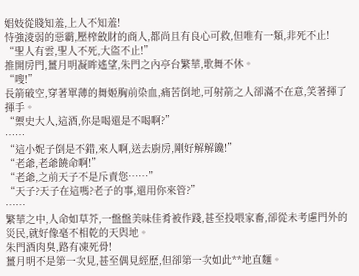娼妓從賤知羞,上人不知羞!
恃強淩弱的惡霸,壓榨斂財的商人,都尚且有良心可救,但唯有一類,非死不止!
“聖人有雲,聖人不死,大盜不止!”
推開房門,薑月明凝眸遙望,朱門之內亭台繁華,歌舞不休。
“嗖!”
長箭破空,穿著單薄的舞姬胸前染血,痛苦倒地,可射箭之人卻滿不在意,笑著揮了揮手。
“禦史大人,這酒,你是喝還是不喝啊?”
……
“這小妮子倒是不錯,來人啊,送去廚房,剛好解解饞!”
“老爺,老爺饒命啊!”
“老爺,之前天子不是斥責您……”
“天子?天子在這嗎?老子的事,還用你來管?”
……
繁華之中,人命如草芥,一盤盤美味佳肴被作踐,甚至投喂家畜,卻從未考慮門外的災民,就好像毫不相乾的天與地。
朱門酒肉臭,路有凍死骨!
薑月明不是第一次見,甚至偶見經歷,但卻第一次如此**地直麵。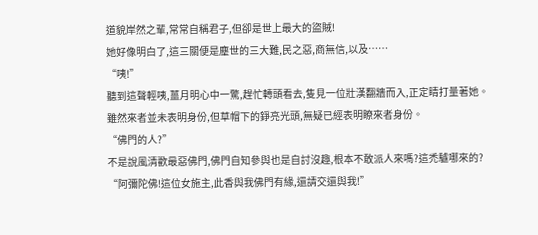道貌岸然之輩,常常自稱君子,但卻是世上最大的盜賊!
她好像明白了,這三關便是塵世的三大難,民之惡,商無信,以及……
“咦!”
聽到這聲輕咦,薑月明心中一驚,趕忙轉頭看去,隻見一位壯漢翻牆而入,正定睛打量著她。
雖然來者並未表明身份,但草帽下的錚亮光頭,無疑已經表明瞭來者身份。
“佛門的人?”
不是說風清歡最惡佛門,佛門自知參與也是自討沒趣,根本不敢派人來嗎?這禿驢哪來的?
“阿彌陀佛!這位女施主,此香與我佛門有緣,還請交還與我!”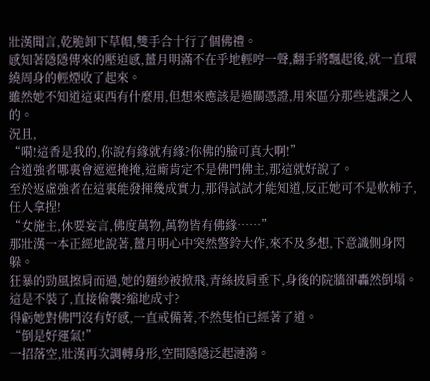壯漢聞言,乾脆卸下草帽,雙手合十行了個佛禮。
感知著隱隱傳來的壓迫感,薑月明滿不在乎地輕哼一聲,翻手將飄起後,就一直環繞周身的輕煙收了起來。
雖然她不知道這東西有什麼用,但想來應該是過關憑證,用來區分那些逃課之人的。
況且,
“嗬!這香是我的,你說有緣就有緣?你佛的臉可真大啊!”
合道強者哪裏會遮遮掩掩,這廝肯定不是佛門佛主,那這就好說了。
至於返虛強者在這裏能發揮幾成實力,那得試試才能知道,反正她可不是軟柿子,任人拿捏!
“女施主,休要妄言,佛度萬物,萬物皆有佛緣……”
那壯漢一本正經地說著,薑月明心中突然警鈴大作,來不及多想,下意識側身閃躲。
狂暴的勁風擦肩而過,她的麵紗被掀飛,青絲披肩垂下,身後的院牆卻轟然倒塌。
這是不裝了,直接偷襲?縮地成寸?
得虧她對佛門沒有好感,一直戒備著,不然隻怕已經著了道。
“倒是好運氣!”
一招落空,壯漢再次調轉身形,空間隱隱泛起漣漪。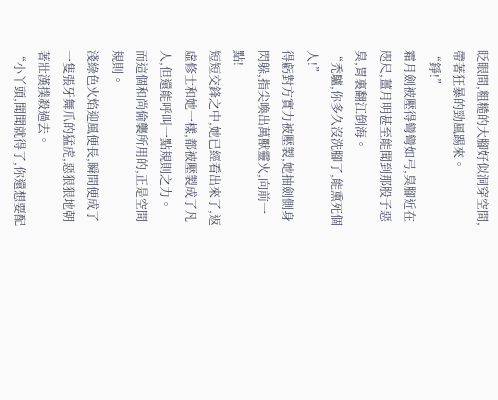眨眼間,粗糙的大腳好似洞穿空間,帶著狂暴的勁風踢來。
“錚!”
霜月劍被壓得彎彎如弓,臭腳近在咫尺,薑月明甚至能聞到那股子惡臭,胃裏翻江倒海。
“禿驢,你多久沒洗腳了,能熏死個人!”
得虧對方實力被壓製,她抽劍側身閃躲,指尖喚出萬獸靈火,向前一點!
短短交鋒之中,她已經看出來了,返虛修士和她一樣,都被壓製成了凡人,但還能呼叫一點規則之力。
而這個和尚偷襲所用的,正是空間規則。
淺綠色火焰迎風便長,瞬間便成了一隻張牙舞爪的猛虎,惡狠狠地朝著壯漢撲殺過去。
“小丫頭,聞聞就得了,你還想要配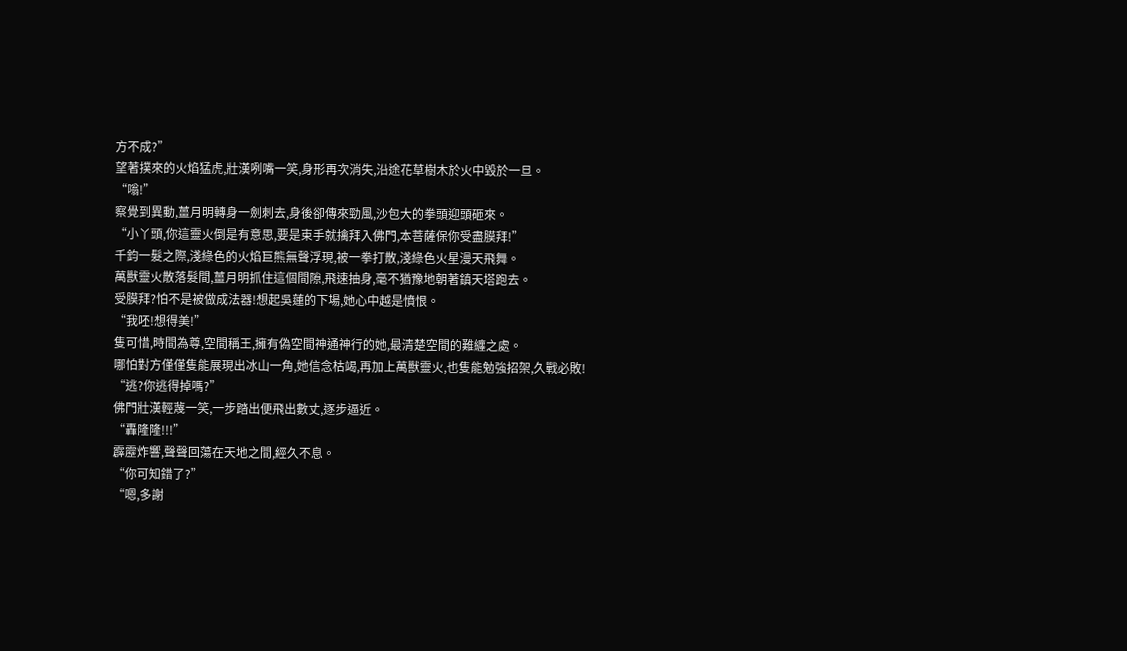方不成?”
望著撲來的火焰猛虎,壯漢咧嘴一笑,身形再次消失,沿途花草樹木於火中毀於一旦。
“嗡!”
察覺到異動,薑月明轉身一劍刺去,身後卻傳來勁風,沙包大的拳頭迎頭砸來。
“小丫頭,你這靈火倒是有意思,要是束手就擒拜入佛門,本菩薩保你受盡膜拜!”
千鈞一髮之際,淺綠色的火焰巨熊無聲浮現,被一拳打散,淺綠色火星漫天飛舞。
萬獸靈火散落髮間,薑月明抓住這個間隙,飛速抽身,毫不猶豫地朝著鎮天塔跑去。
受膜拜?怕不是被做成法器!想起吳蓮的下場,她心中越是憤恨。
“我呸!想得美!”
隻可惜,時間為尊,空間稱王,擁有偽空間神通神行的她,最清楚空間的難纏之處。
哪怕對方僅僅隻能展現出冰山一角,她信念枯竭,再加上萬獸靈火,也隻能勉強招架,久戰必敗!
“逃?你逃得掉嗎?”
佛門壯漢輕蔑一笑,一步踏出便飛出數丈,逐步逼近。
“轟隆隆!!!”
霹靂炸響,聲聲回蕩在天地之間,經久不息。
“你可知錯了?”
“嗯,多謝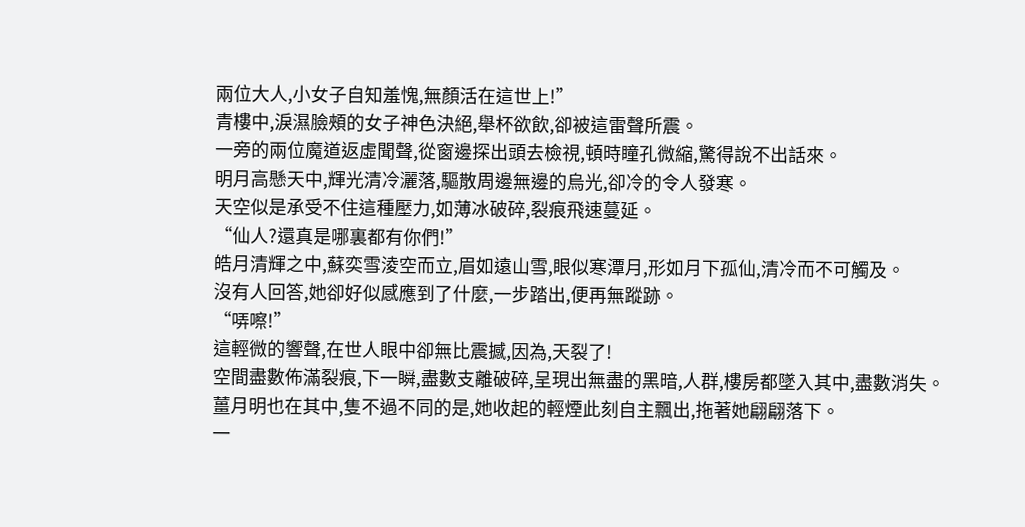兩位大人,小女子自知羞愧,無顏活在這世上!”
青樓中,淚濕臉頰的女子神色決絕,舉杯欲飲,卻被這雷聲所震。
一旁的兩位魔道返虛聞聲,從窗邊探出頭去檢視,頓時瞳孔微縮,驚得說不出話來。
明月高懸天中,輝光清冷灑落,驅散周邊無邊的烏光,卻冷的令人發寒。
天空似是承受不住這種壓力,如薄冰破碎,裂痕飛速蔓延。
“仙人?還真是哪裏都有你們!”
皓月清輝之中,蘇奕雪淩空而立,眉如遠山雪,眼似寒潭月,形如月下孤仙,清冷而不可觸及。
沒有人回答,她卻好似感應到了什麼,一步踏出,便再無蹤跡。
“哢嚓!”
這輕微的響聲,在世人眼中卻無比震撼,因為,天裂了!
空間盡數佈滿裂痕,下一瞬,盡數支離破碎,呈現出無盡的黑暗,人群,樓房都墜入其中,盡數消失。
薑月明也在其中,隻不過不同的是,她收起的輕煙此刻自主飄出,拖著她翩翩落下。
一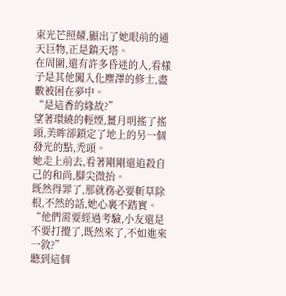束光芒照耀,顯出了她眼前的通天巨物,正是鎮天塔。
在周圍,還有許多昏迷的人,看樣子是其他闖入化塵澤的修士,盡數被困在夢中。
“是這香的緣故?”
望著環繞的輕煙,薑月明搖了搖頭,美眸卻鎖定了地上的另一個發光的點,禿頭。
她走上前去,看著剛剛還追殺自己的和尚,腳尖微抬。
既然得罪了,那就務必要斬草除根,不然的話,她心裏不踏實。
“他們需要經過考驗,小友還是不要打攪了,既然來了,不如進來一敘?”
聽到這個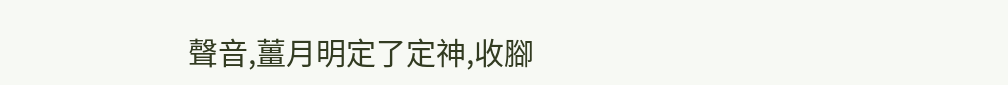聲音,薑月明定了定神,收腳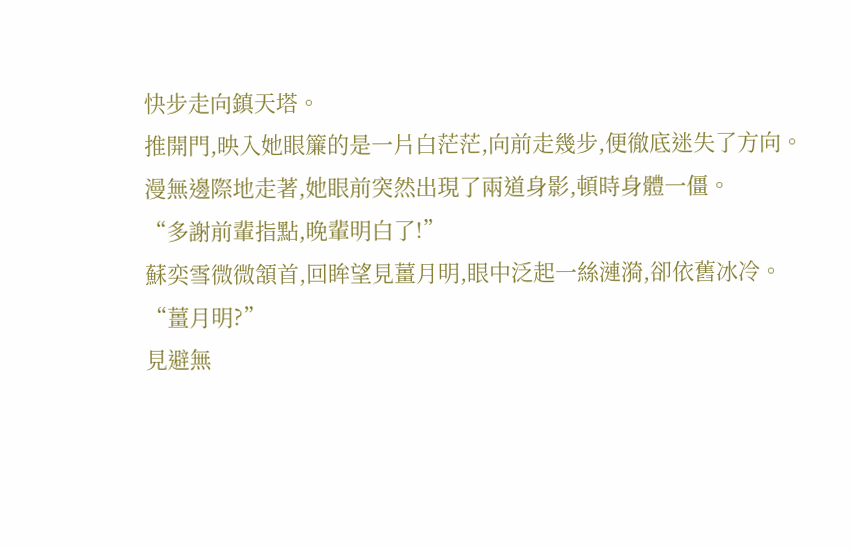快步走向鎮天塔。
推開門,映入她眼簾的是一片白茫茫,向前走幾步,便徹底迷失了方向。
漫無邊際地走著,她眼前突然出現了兩道身影,頓時身體一僵。
“多謝前輩指點,晚輩明白了!”
蘇奕雪微微頷首,回眸望見薑月明,眼中泛起一絲漣漪,卻依舊冰冷。
“薑月明?”
見避無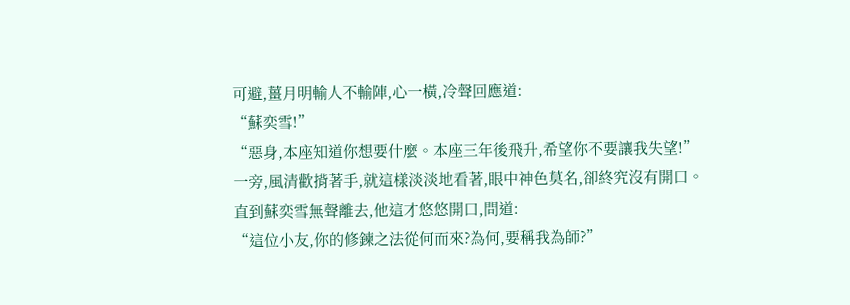可避,薑月明輸人不輸陣,心一橫,冷聲回應道:
“蘇奕雪!”
“惡身,本座知道你想要什麼。本座三年後飛升,希望你不要讓我失望!”
一旁,風清歡揹著手,就這樣淡淡地看著,眼中神色莫名,卻終究沒有開口。
直到蘇奕雪無聲離去,他這才悠悠開口,問道:
“這位小友,你的修鍊之法從何而來?為何,要稱我為師?”